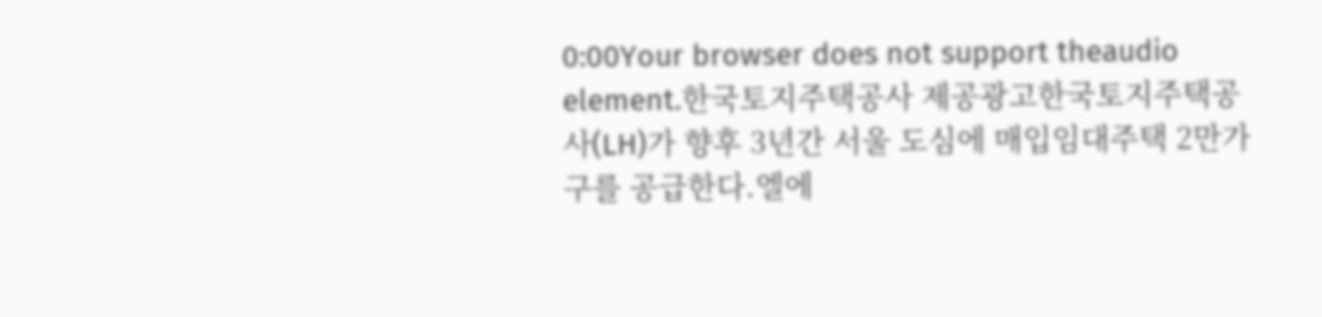0:00Your browser does not support theaudio element.한국토지주택공사 제공광고한국토지주택공사(LH)가 향후 3년간 서울 도심에 매입임대주택 2만가구를 공급한다.엘에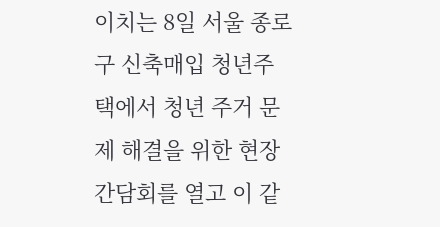이치는 8일 서울 종로구 신축매입 청년주택에서 청년 주거 문제 해결을 위한 현장간담회를 열고 이 같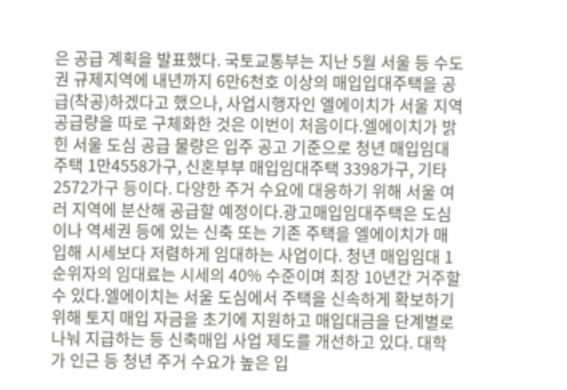은 공급 계획을 발표했다. 국토교통부는 지난 5월 서울 등 수도권 규제지역에 내년까지 6만6천호 이상의 매입입대주택을 공급(착공)하겠다고 했으나, 사업시행자인 엘에이치가 서울 지역 공급량을 따로 구체화한 것은 이번이 처음이다.엘에이치가 밝힌 서울 도심 공급 물량은 입주 공고 기준으로 청년 매입임대주택 1만4558가구, 신혼부부 매입임대주택 3398가구, 기타 2572가구 등이다. 다양한 주거 수요에 대응하기 위해 서울 여러 지역에 분산해 공급할 예정이다.광고매입임대주택은 도심이나 역세권 등에 있는 신축 또는 기존 주택을 엘에이치가 매입해 시세보다 저렴하게 임대하는 사업이다. 청년 매입임대 1순위자의 임대료는 시세의 40% 수준이며 최장 10년간 거주할 수 있다.엘에이치는 서울 도심에서 주택을 신속하게 확보하기 위해 토지 매입 자금을 초기에 지원하고 매입대금을 단계별로 나눠 지급하는 등 신축매입 사업 제도를 개선하고 있다. 대학가 인근 등 청년 주거 수요가 높은 입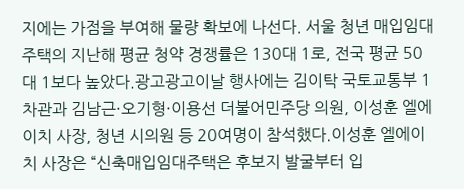지에는 가점을 부여해 물량 확보에 나선다. 서울 청년 매입임대주택의 지난해 평균 청약 경쟁률은 130대 1로, 전국 평균 50대 1보다 높았다.광고광고이날 행사에는 김이탁 국토교통부 1차관과 김남근·오기형·이용선 더불어민주당 의원, 이성훈 엘에이치 사장, 청년 시의원 등 20여명이 참석했다.이성훈 엘에이치 사장은 “신축매입임대주택은 후보지 발굴부터 입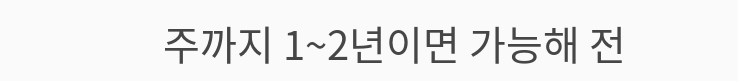주까지 1~2년이면 가능해 전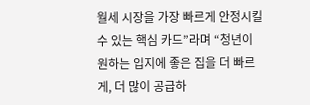월세 시장을 가장 빠르게 안정시킬 수 있는 핵심 카드”라며 “청년이 원하는 입지에 좋은 집을 더 빠르게, 더 많이 공급하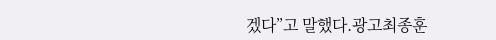겠다”고 말했다.광고최종훈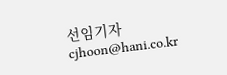선임기자 cjhoon@hani.co.kr